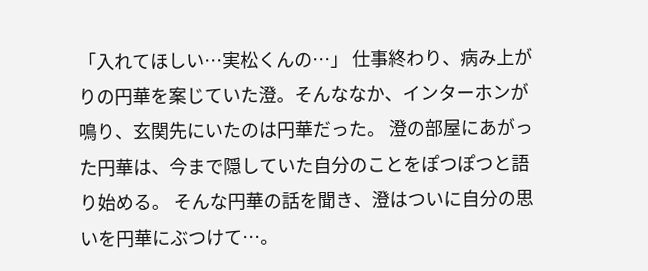「入れてほしい…実松くんの…」 仕事終わり、病み上がりの円華を案じていた澄。そんななか、インターホンが鳴り、玄関先にいたのは円華だった。 澄の部屋にあがった円華は、今まで隠していた自分のことをぽつぽつと語り始める。 そんな円華の話を聞き、澄はついに自分の思いを円華にぶつけて…。